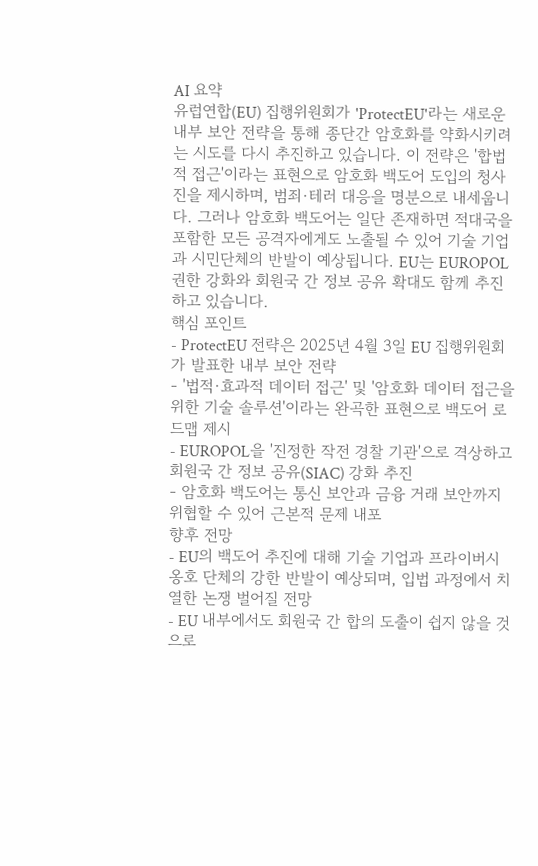AI 요약
유럽연합(EU) 집행위원회가 'ProtectEU'라는 새로운 내부 보안 전략을 통해 종단간 암호화를 약화시키려는 시도를 다시 추진하고 있습니다. 이 전략은 '합법적 접근'이라는 표현으로 암호화 백도어 도입의 청사진을 제시하며, 범죄·테러 대응을 명분으로 내세웁니다. 그러나 암호화 백도어는 일단 존재하면 적대국을 포함한 모든 공격자에게도 노출될 수 있어 기술 기업과 시민단체의 반발이 예상됩니다. EU는 EUROPOL 권한 강화와 회원국 간 정보 공유 확대도 함께 추진하고 있습니다.
핵심 포인트
- ProtectEU 전략은 2025년 4월 3일 EU 집행위원회가 발표한 내부 보안 전략
- '법적·효과적 데이터 접근' 및 '암호화 데이터 접근을 위한 기술 솔루션'이라는 완곡한 표현으로 백도어 로드맵 제시
- EUROPOL을 '진정한 작전 경찰 기관'으로 격상하고 회원국 간 정보 공유(SIAC) 강화 추진
- 암호화 백도어는 통신 보안과 금융 거래 보안까지 위협할 수 있어 근본적 문제 내포
향후 전망
- EU의 백도어 추진에 대해 기술 기업과 프라이버시 옹호 단체의 강한 반발이 예상되며, 입법 과정에서 치열한 논쟁 벌어질 전망
- EU 내부에서도 회원국 간 합의 도출이 쉽지 않을 것으로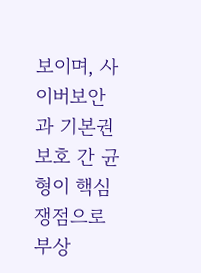보이며, 사이버보안과 기본권 보호 간 균형이 핵심 쟁점으로 부상